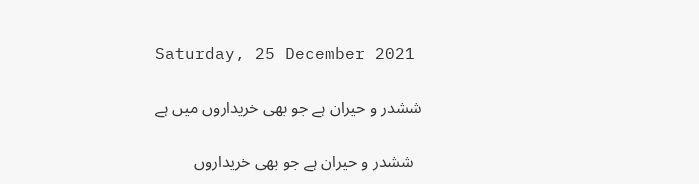Saturday, 25 December 2021

ششدر و حیران ہے جو بھی خریداروں میں ہے

  ششدر و حیران ہے جو بھی خریداروں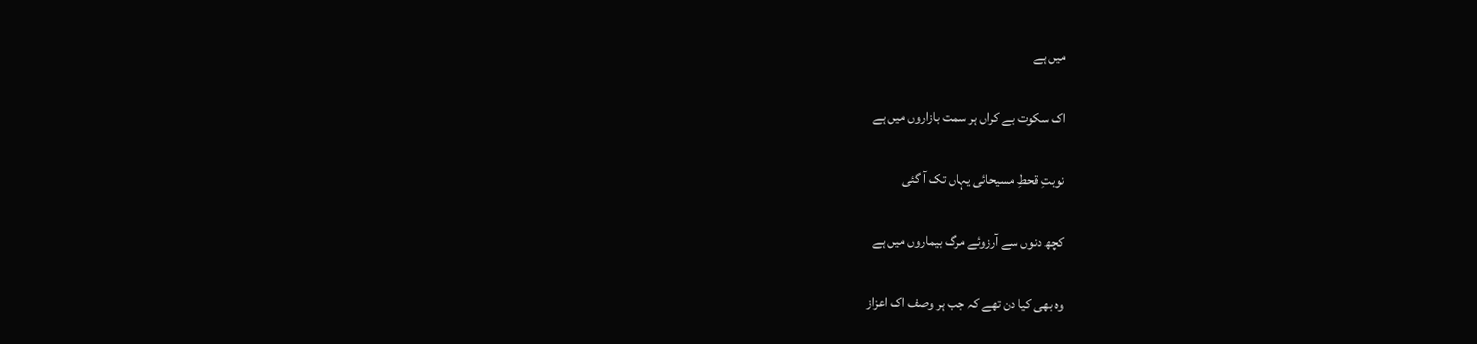میں ہے

اک سکوت بے کراں ہر سمت بازاروں میں ہے

نوبتِ قحطِ مسیحائی یہاں تک آ گئی

کچھ دنوں سے آرزوئے مرگ بیماروں میں ہے

وہ بھی کیا دن تھے کہ جب ہر وصف اک اعزاز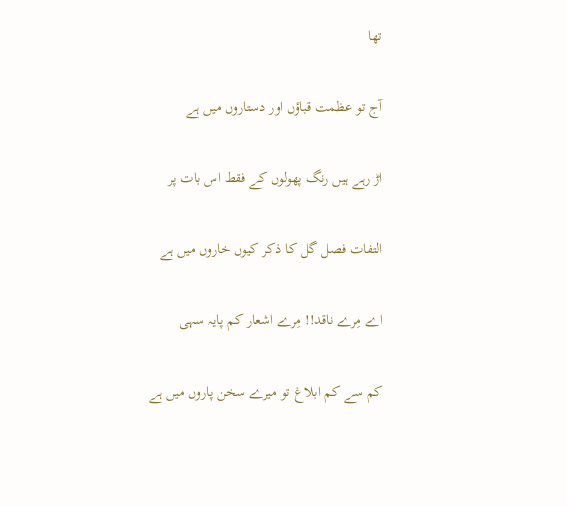تھا

آج تو عظمت قباؤں اور دستاروں میں ہے

اڑ رہے ہیں رنگ پھولوں کے فقط اس بات پر

التفات فصل گل کا ذکر کیوں خاروں میں ہے

اے مِرے ناقد!! مِرے اشعار کم پایہ سہی

کم سے کم ابلاغ تو میرے سخن پاروں میں ہے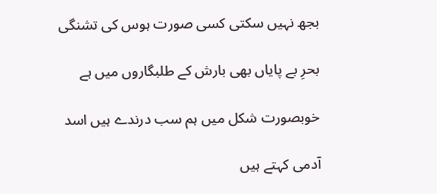بجھ نہیں سکتی کسی صورت ہوس کی تشنگی

بحرِ بے پایاں بھی بارش کے طلبگاروں میں ہے

خوبصورت شکل میں ہم سب درندے ہیں اسد

آدمی کہتے ہیں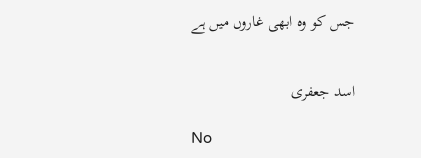جس کو وہ ابھی غاروں میں ہے


اسد جعفری

No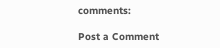comments:

Post a Comment